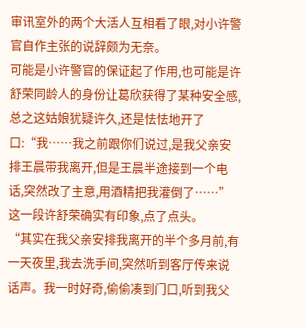审讯室外的两个大活人互相看了眼,对小许警官自作主张的说辞颇为无奈。
可能是小许警官的保证起了作用,也可能是许舒荣同龄人的身份让葛欣获得了某种安全感,总之这姑娘犹疑许久,还是怯怯地开了口:“我……我之前跟你们说过,是我父亲安排王晨带我离开,但是王晨半途接到一个电话,突然改了主意,用酒精把我灌倒了……”
这一段许舒荣确实有印象,点了点头。
“其实在我父亲安排我离开的半个多月前,有一天夜里,我去洗手间,突然听到客厅传来说话声。我一时好奇,偷偷凑到门口,听到我父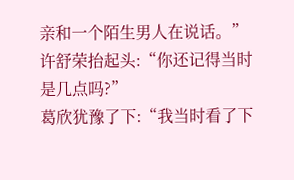亲和一个陌生男人在说话。”
许舒荣抬起头:“你还记得当时是几点吗?”
葛欣犹豫了下:“我当时看了下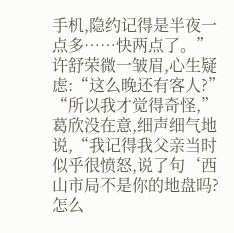手机,隐约记得是半夜一点多……快两点了。”
许舒荣微一皱眉,心生疑虑:“这么晚还有客人?”
“所以我才觉得奇怪,”葛欣没在意,细声细气地说,“我记得我父亲当时似乎很愤怒,说了句‘西山市局不是你的地盘吗?怎么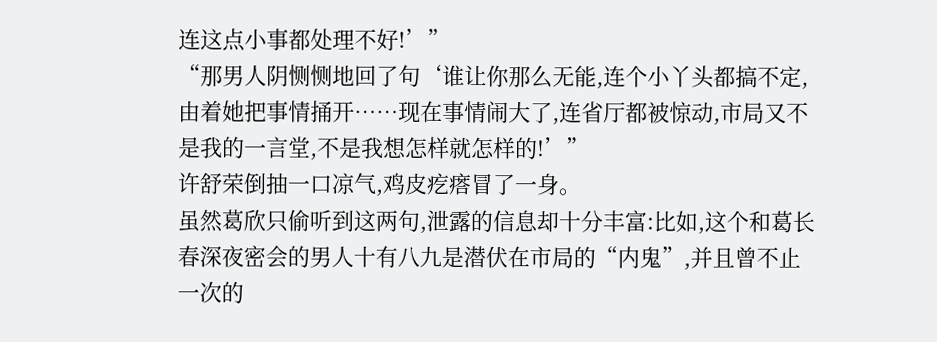连这点小事都处理不好!’”
“那男人阴恻恻地回了句‘谁让你那么无能,连个小丫头都搞不定,由着她把事情捅开……现在事情闹大了,连省厅都被惊动,市局又不是我的一言堂,不是我想怎样就怎样的!’”
许舒荣倒抽一口凉气,鸡皮疙瘩冒了一身。
虽然葛欣只偷听到这两句,泄露的信息却十分丰富:比如,这个和葛长春深夜密会的男人十有八九是潜伏在市局的“内鬼”,并且曾不止一次的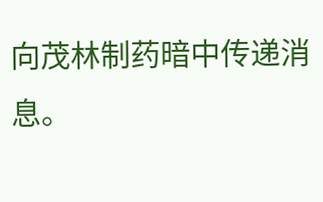向茂林制药暗中传递消息。